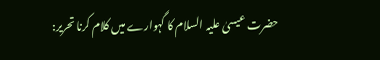حضرت عیسیٰ علیہ السلام کا گہوارے میں کلام کرنا تحریر: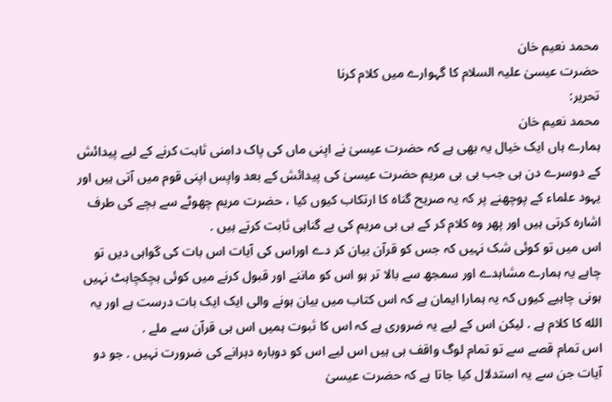محمد نعیم خان
حضرت عیسیٰ علیہ السلام کا گہوارے میں کلام کرنا
تحریر:
محمد نعیم خان
ہمارے ہاں ایک خیال یہ بھی ہے کہ حضرت عیسیٰ نے اپنی ماں کی پاک دامنی ثابت کرنے کے لیے پیدائش کے دوسرے دن ہی جب بی بی مریم حضرت عیسیٰ کی پیدائش کے بعد واپس اپنی قوم میں آتی ہیں اور یہود علماء کے پوچھنے پر کہ یہ صریح گناہ کا ارتکاب کیوں کیا ، حضرت مریم چھوٹے سے بچے کی طرف اشارہ کرتی ہیں اور پھر وہ کلام کر کے بی بی مریم کی بے گناہی ثابت کرتے ہیں .
اس میں تو کوئی شک نہیں کہ جس کو قرآن بیان کر دے اوراس کی آیات اس بات کی گواہی دیں تو چاہے یہ ہمارے مشاہدے اور سمجھ سے بالا تر ہو اس کو ماننے اور قبول کرنے میں کوئی ہچکچاہٹ نہیں ہونی چاہیے کیوں کہ یہ ہمارا ایمان ہے کہ اس کتاب میں بیان ہونے والی ایک ایک بات درست ہے اور یہ الله کا کلام ہے . لیکن اس کے لیے یہ ضروری ہے کہ اس کا ثبوت ہمیں اس ہی قرآن سے ملے .
اس تمام قصے سے تو تمام لوگ واقف ہی ہیں اس لیے اس کو دوبارہ دہرانے کی ضرورت نہیں . جو دو آیات جن سے یہ استدلال کیا جاتا ہے کہ حضرت عیسیٰ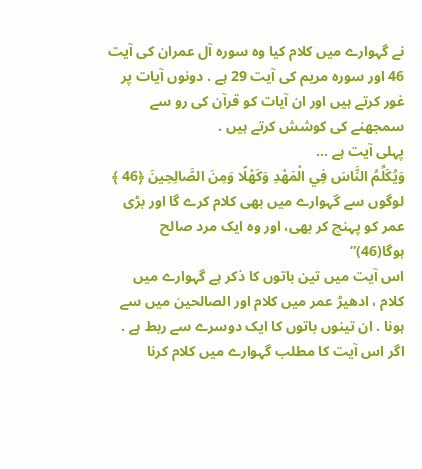نے گہوارے میں کلام کیا وہ سوره آل عمران کی آیت 46 اور سوره مریم کی آیت 29 ہے . دونوں آیات پر غور کرتے ہیں اور ان آیات کو قرآن کی رو سے سمجھنے کی کوشش کرتے ہیں .
پہلی آیت ہے …
وَيُكَلِّمُ النَّاسَ فِي الْمَهْدِ وَكَهْلًا وَمِنَ الصَّالِحِينَ ﴿46 ﴾
لوگوں سے گہوارے میں بھی کلام کرے گا اور بڑی عمر کو پہنچ کر بھی، اور وہ ایک مرد صالح ہوگا(46)”
اس آیت میں تین باتوں کا ذکر ہے گہوارے میں کلام ، ادھیڑ عمر میں کلام اور الصالحین میں سے ہونا . ان تینوں باتوں کا ایک دوسرے سے ربط ہے . اگر اس آیت کا مطلب گہوارے میں کلام کرنا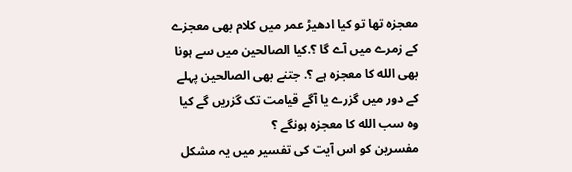معجزہ تھا تو کیا ادھیڑ عمر میں کلام بھی معجزے کے زمرے میں آے گا ؟.کیا الصالحین میں سے ہونا بھی الله کا معجزہ ہے ؟. جتنے بھی الصالحین پہلے کے دور میں گزرے یا آگے قیامت تک گزریں گے کیا وہ سب الله کا معجزہ ہونگے ؟
مفسرین کو اس آیت کی تفسیر میں یہ مشکل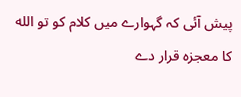پیش آئی کہ گہوارے میں کلام کو تو الله کا معجزہ قرار دے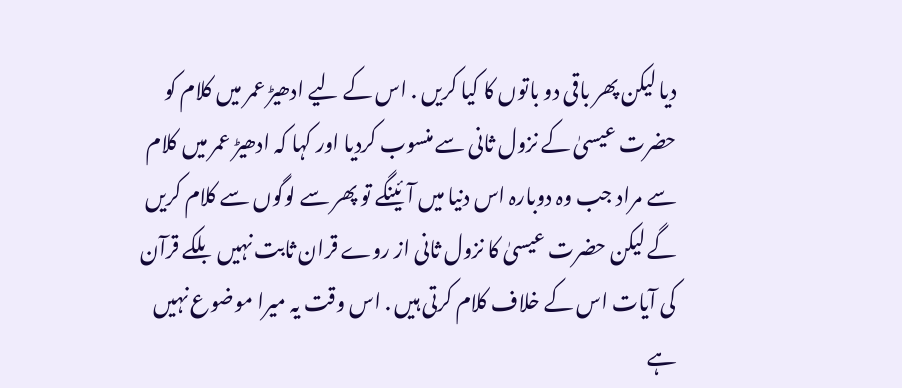دیا لیکن پھر باقی دو باتوں کا کیا کریں . اس کے لیے ادھیڑ عمر میں کلام کو حضرت عیسیٰ کے نزول ثانی سے منسوب کردیا اور کہا کہ ادھیڑ عمر میں کلام سے مراد جب وہ دوبارہ اس دنیا میں آئینگے تو پھر سے لوگوں سے کلام کریں گے لیکن حضرت عیسیٰ کا نزول ثانی از روے قران ثابت نہیں بلکے قرآن کی آیات اس کے خلاف کلام کرتی ہیں . اس وقت یہ میرا موضوع نہیں ہے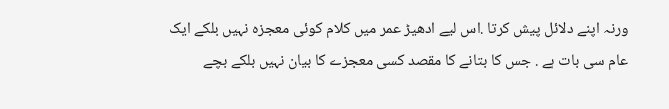ورنہ اپنے دلائل پیش کرتا .اس لیے ادھیڑ عمر میں کلام کوئی معجزہ نہیں بلکے ایک عام سی بات ہے . جس کا بتانے کا مقصد کسی معجزے کا بیان نہیں بلکے بچے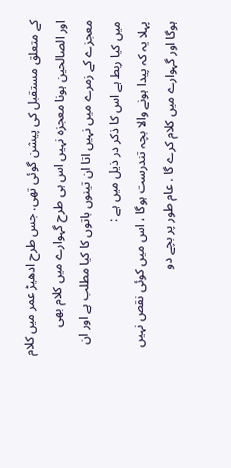کے متعلق مستقبل کی پیشن گوئی تھی. جس طرح ادھیڑ عمر میں کلام اور الصالحین ہونا معجزہ نہیں اس ہی طرح گہوارے میں کلام بھی معجزے کے زمرے میں نہیں اتا ان تینوں باتوں کا کیا مطلب ہے اور ان میں کیا ربط ہے اس کا ذکر در ذیل میں ہے :
پہلا یہ کہ پیدا ہونے والا بچہ تندرست ہوگا ، اس میں کوئی نقص نہیں ہوگا اور گہوارے میں کلام کرے گا . عام طور پر بچے دو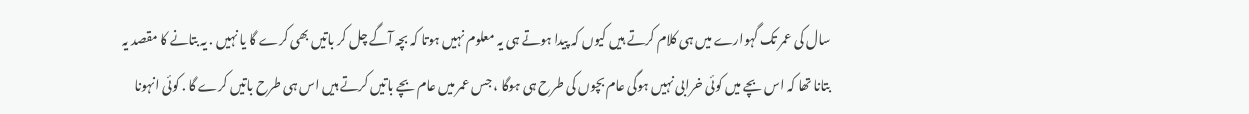سال کی عمر تک گہوارے میں ہی کلام کرتے ہیں کیوں کہ پیدا ہوتے ہی یہ معلوم نہیں ہوتا کہ بچہ آگے چل کر باتیں بھی کرے گا یا نہیں . یہ بتانے کا مقصد یہ بتانا تھا کہ اس بچے میں کوئی خرابی نہیں ہوگی عام بچوں کی طرح ہی ہوگا ، جس عمر میں عام بچے باتیں کرتے ہیں اس ہی طرح باتیں کرے گا . کوئی انہونا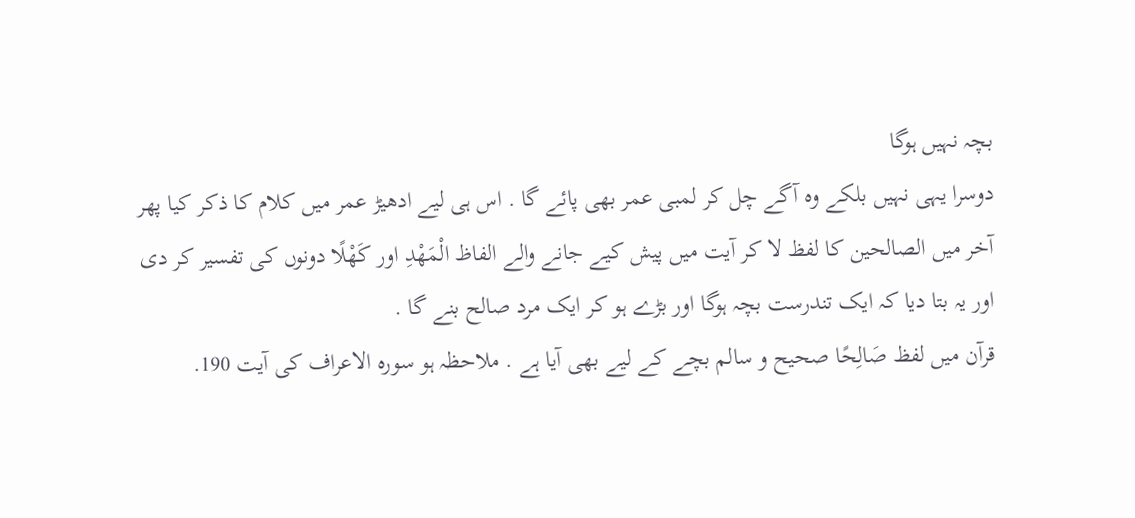بچہ نہیں ہوگا
دوسرا یہی نہیں بلکے وہ آگے چل کر لمبی عمر بھی پائے گا . اس ہی لیے ادھیڑ عمر میں کلام کا ذکر کیا پھر آخر میں الصالحین کا لفظ لا کر آیت میں پیش کیے جانے والے الفاظ الْمَهْدِ اور كَهْلًا دونوں کی تفسیر کر دی اور یہ بتا دیا کہ ایک تندرست بچہ ہوگا اور بڑے ہو کر ایک مرد صالح بنے گا .
قرآن میں لفظ صَالِحًا صحیح و سالم بچے کے لیے بھی آیا ہے . ملاحظہ ہو سوره الاعراف کی آیت 190.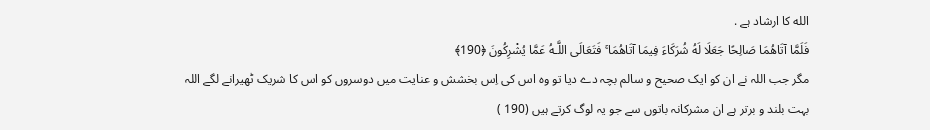الله کا ارشاد ہے .
فَلَمَّا آتَاهُمَا صَالِحًا جَعَلَا لَهُ شُرَكَاءَ فِيمَا آتَاهُمَا ۚ فَتَعَالَى اللَّـهُ عَمَّا يُشْرِكُونَ ﴿190﴾
مگر جب اللہ نے ان کو ایک صحیح و سالم بچہ دے دیا تو وہ اس کی اِس بخشش و عنایت میں دوسروں کو اس کا شریک ٹھیرانے لگے اللہ بہت بلند و برتر ہے ان مشرکانہ باتوں سے جو یہ لوگ کرتے ہیں (190 )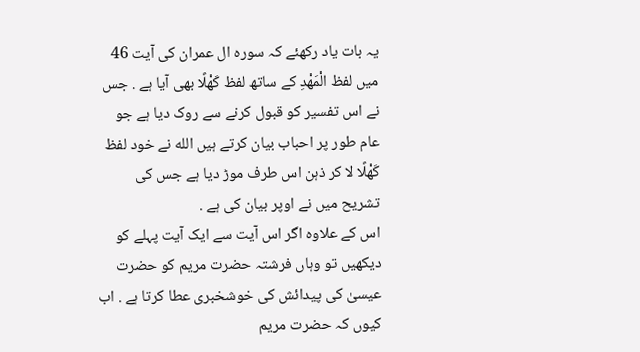یہ بات یاد رکھئے کہ سوره ال عمران کی آیت 46 میں لفظ الْمَهْدِ کے ساتھ لفظ كَهْلًا بھی آیا ہے . جس نے اس تفسیر کو قبول کرنے سے روک دیا ہے جو عام طور پر احباب بیان کرتے ہیں الله نے خود لفظ كَهْلًا لا کر ذہن اس طرف موڑ دیا ہے جس کی تشریح میں نے اوپر بیان کی ہے .
اس کے علاوہ اگر اس آیت سے ایک آیت پہلے کو دیکھیں تو وہاں فرشتہ حضرت مریم کو حضرت عیسیٰ کی پیدائش کی خوشخبری عطا کرتا ہے . اب کیوں کہ حضرت مریم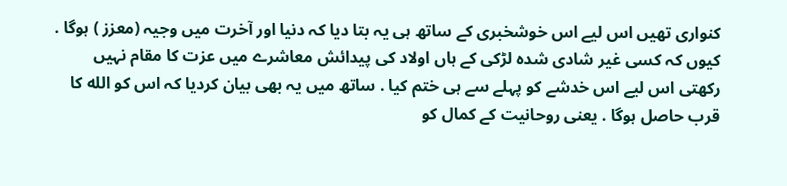کنواری تھیں اس لیے اس خوشخبری کے ساتھ ہی یہ بتا دیا کہ دنیا اور آخرت میں وجیہ (معزز ) ہوگا . کیوں کہ کسی غیر شادی شدہ لڑکی کے ہاں اولاد کی پیدائش معاشرے میں عزت کا مقام نہیں رکھتی اس لیے اس خدشے کو پہلے سے ہی ختم کیا . ساتھ میں یہ بھی بیان کردیا کہ اس کو الله کا قرب حاصل ہوگا . یعنی روحانیت کے کمال کو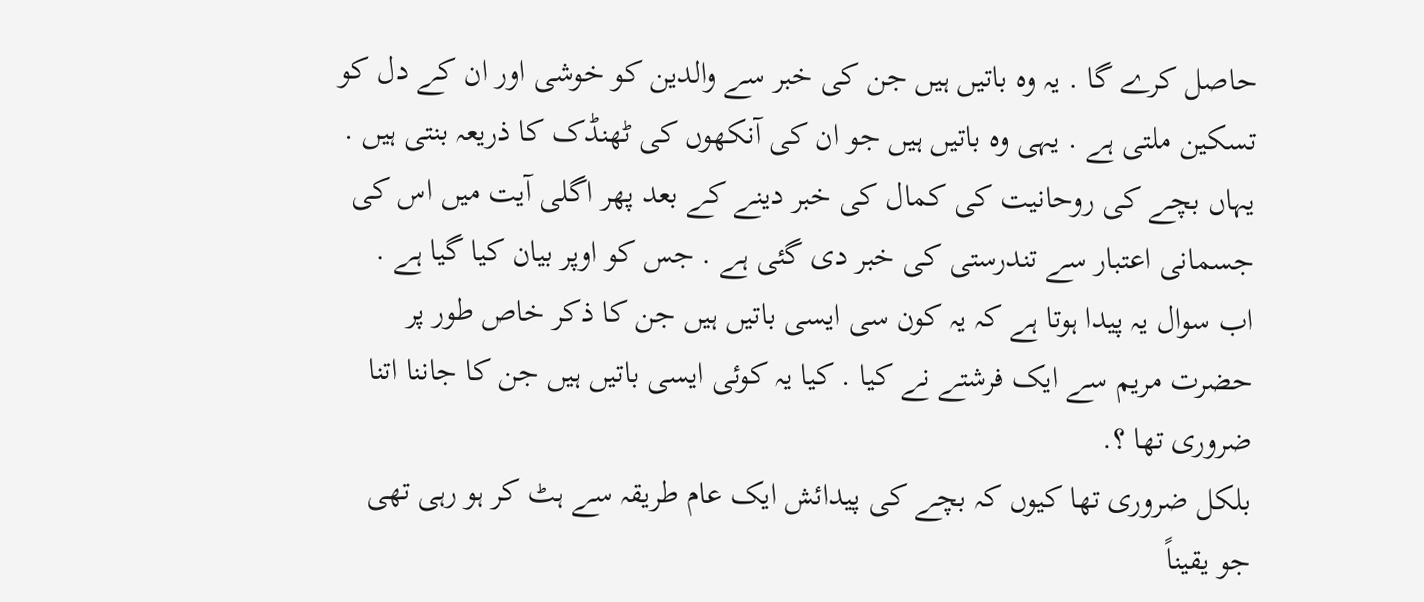حاصل کرے گا . یہ وہ باتیں ہیں جن کی خبر سے والدین کو خوشی اور ان کے دل کو تسکین ملتی ہے . یہی وہ باتیں ہیں جو ان کی آنکھوں کی ٹھنڈک کا ذریعہ بنتی ہیں . یہاں بچے کی روحانیت کی کمال کی خبر دینے کے بعد پھر اگلی آیت میں اس کی جسمانی اعتبار سے تندرستی کی خبر دی گئی ہے . جس کو اوپر بیان کیا گیا ہے .
اب سوال یہ پیدا ہوتا ہے کہ یہ کون سی ایسی باتیں ہیں جن کا ذکر خاص طور پر حضرت مریم سے ایک فرشتے نے کیا . کیا یہ کوئی ایسی باتیں ہیں جن کا جاننا اتنا ضروری تھا ؟.
بلکل ضروری تھا کیوں کہ بچے کی پیدائش ایک عام طریقہ سے ہٹ کر ہو رہی تھی جو یقیناً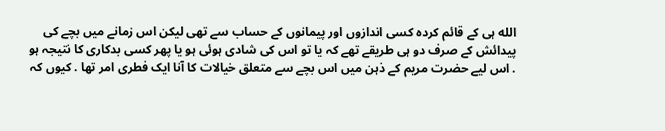الله ہی کے قائم کردہ کسی اندازوں اور پیمانوں کے حساب سے تھی لیکن اس زمانے میں بچے کی پیدائش کے صرف دو ہی طریقے تھے کہ یا تو اس کی شادی ہوئی ہو یا پھر کسی بدکاری کا نتیجہ ہو . اس لیے حضرت مریم کے ذہن میں اس بچے سے متعلق خیالات کا آنا ایک فطری امر تھا . کیوں کہ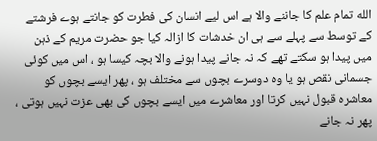الله تمام علم کا جاننے والا ہے اس لیے انسان کی فطرت کو جانتے ہوے فرشتے کے توسط سے پہلے سے ہی ان خدشات کا ازالہ کیا جو حضرت مریم کے ذہن میں پیدا ہو سکتے تھے کہ نہ جانے پیدا ہونے والا بچہ کیسا ہو ، اس میں کوئی جسمانی نقص ہو یا وہ دوسرے بچوں سے مختلف ہو ، پھر ایسے بچوں کو معاشرہ قبول نہیں کرتا اور معاشرے میں ایسے بچوں کی بھی عزت نہیں ہوتی ، پھر نہ جانے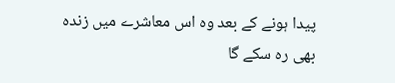پیدا ہونے کے بعد وہ اس معاشرے میں زندہ بھی رہ سکے گا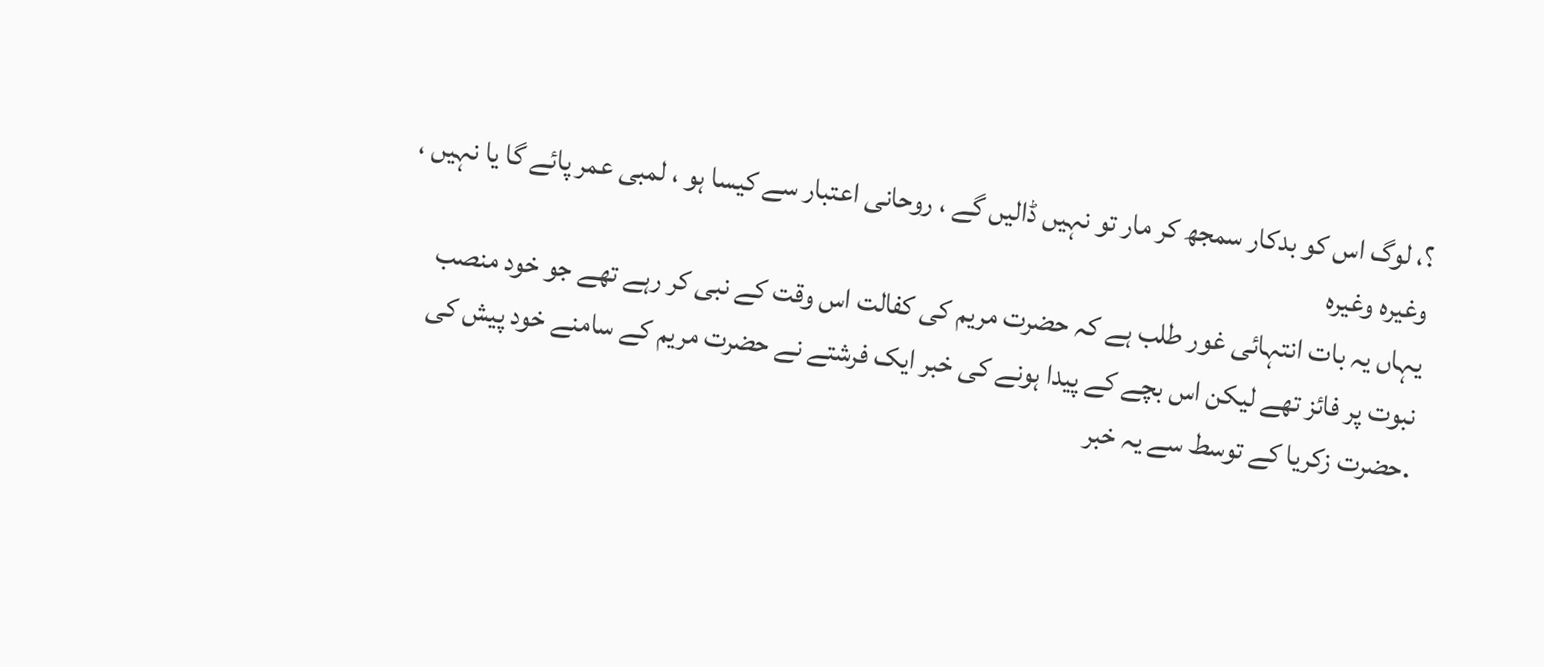؟، لوگ اس کو بدکار سمجھ کر مار تو نہیں ڈالیں گے ، روحانی اعتبار سے کیسا ہو ، لمبی عمر پائے گا یا نہیں ، وغیرہ وغیرہ
یہاں یہ بات انتہائی غور طلب ہے کہ حضرت مریم کی کفالت اس وقت کے نبی کر رہے تھے جو خود منصب نبوت پر فائز تھے لیکن اس بچے کے پیدا ہونے کی خبر ایک فرشتے نے حضرت مریم کے سامنے خود پیش کی .حضرت زکریا کے توسط سے یہ خبر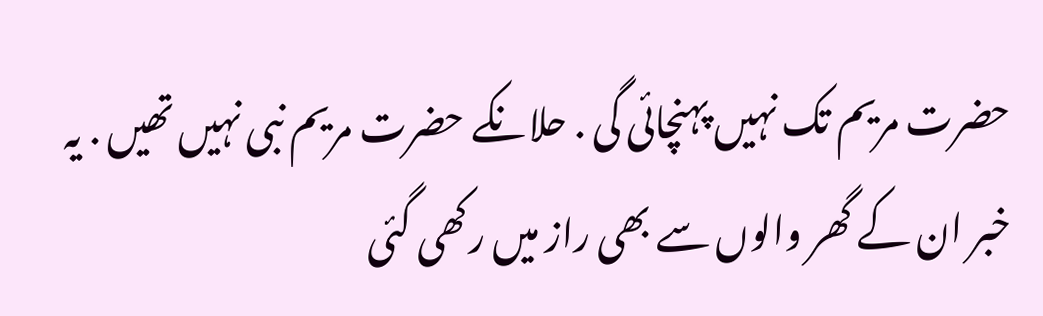حضرت مریم تک نہیں پہنچائی گی . حلانکے حضرت مریم نبی نہیں تھیں . یہ خبر ان کے گھر والوں سے بھی راز میں رکھی گئی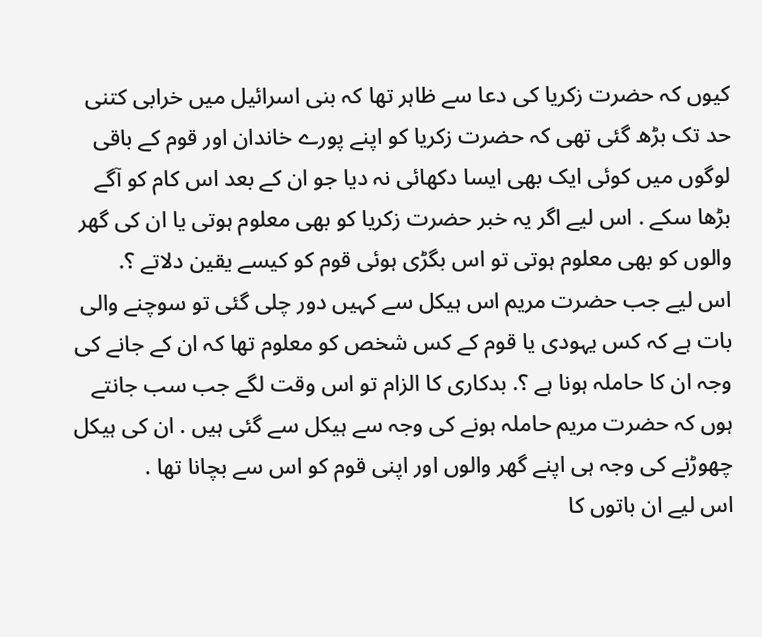کیوں کہ حضرت زکریا کی دعا سے ظاہر تھا کہ بنی اسرائیل میں خرابی کتنی حد تک بڑھ گئی تھی کہ حضرت زکریا کو اپنے پورے خاندان اور قوم کے باقی لوگوں میں کوئی ایک بھی ایسا دکھائی نہ دیا جو ان کے بعد اس کام کو آگے بڑھا سکے . اس لیے اگر یہ خبر حضرت زکریا کو بھی معلوم ہوتی یا ان کی گھر والوں کو بھی معلوم ہوتی تو اس بگڑی ہوئی قوم کو کیسے یقین دلاتے ؟.
اس لیے جب حضرت مریم اس ہیکل سے کہیں دور چلی گئی تو سوچنے والی بات ہے کہ کس یہودی یا قوم کے کس شخص کو معلوم تھا کہ ان کے جانے کی وجہ ان کا حاملہ ہونا ہے ؟. بدکاری کا الزام تو اس وقت لگے جب سب جانتے ہوں کہ حضرت مریم حاملہ ہونے کی وجہ سے ہیکل سے گئی ہیں . ان کی ہیکل چھوڑنے کی وجہ ہی اپنے گھر والوں اور اپنی قوم کو اس سے بچانا تھا .
اس لیے ان باتوں کا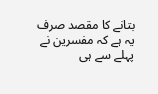بتانے کا مقصد صرف یہ ہے کہ مفسرین نے پہلے سے ہی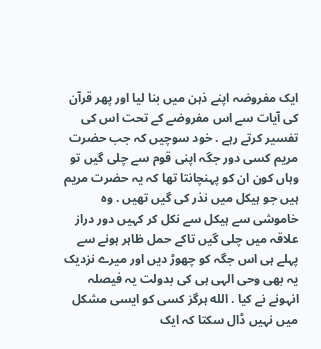ایک مفروضہ اپنے ذہن میں بنا لیا اور پھر قرآن کی آیات سے اس مفروضے کے تحت اس کی تفسیر کرتے رہے . خود سوچیں کہ جب حضرت مریم کسی دور جگہ اپنی قوم سے چلی گیں تو وہاں کون ان کو پہنچانتا تھا کہ یہ حضرت مریم ہیں جو ہیکل میں نذر کی گیں تھیں . وہ خاموشی سے ہیکل سے نکل کر کہیں دور دراز علاقہ میں چلی گیں تاکے حمل ظاہر ہونے سے پہلے ہی اس جگہ کو چھوڑ دیں اور میرے نزدیک یہ بھی وحی الہی ہی کی بدولت یہ فیصلہ انہونے نے کیا . الله ہرگز کسی کو ایسی مشکل میں نہیں ڈال سکتا کہ ایک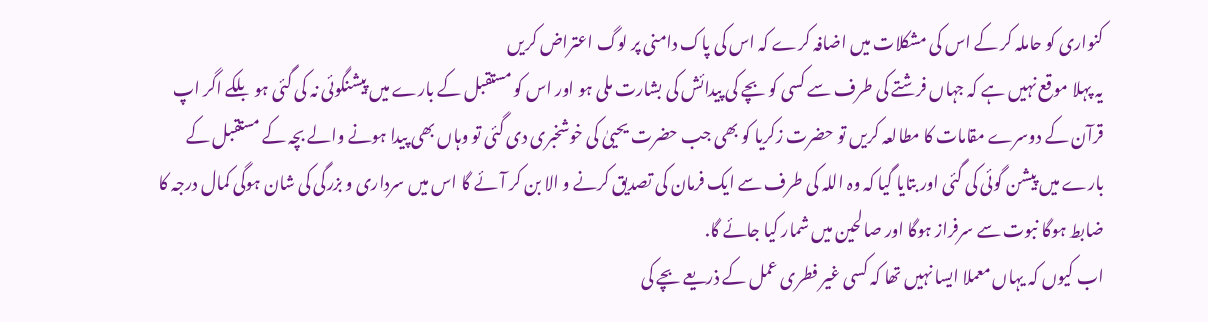کنواری کو حاملہ کر کے اس کی مشکلات میں اضافہ کرے کہ اس کی پاک دامنی پر لوگ اعتراض کریں
یہ پہلا موقع نہیں ہے کہ جہاں فرشتے کی طرف سے کسی کو بچے کی پیدائش کی بشارت ملی ہو اور اس کو مستقبل کے بارے میں پیشنگوئی نہ کی گئی ہو بلکے اگر اپ قرآن کے دوسرے مقامات کا مطالعہ کریں تو حضرت زکریا کو بھی جب حضرت یحییٰ کی خوشخبری دی گئی تو وہاں بھی پیدا ہونے والے بچہ کے مستقبل کے بارے میں پیشن گوئی کی گئی اور بتایا گیا کہ وہ اللہ کی طرف سے ایک فرمان کی تصدیق کرنے و الا بن کر آئے گا اس میں سرداری و بزرگی کی شان ہوگی کمال درجہ کا ضابط ہوگا نبوت سے سرفراز ہوگا اور صالحین میں شمار کیا جائے گا.
اب کیوں کہ یہاں معملا ایسا نہیں تھا کہ کسی غیر فطری عمل کے ذریعے بچے کی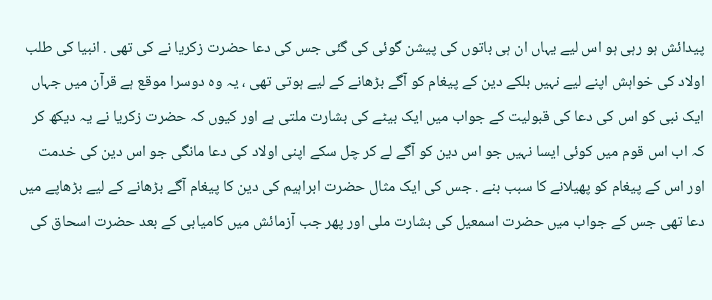پیدائش ہو رہی ہو اس لیے یہاں ان ہی باتوں کی پیشن گوئی کی گئی جس کی دعا حضرت زکریا نے کی تھی . انبیا کی طلب اولاد کی خواہش اپنے لیے نہیں بلکے دین کے پیغام کو آگے بڑھانے کے لیے ہوتی تھی ، یہ وہ دوسرا موقع ہے قرآن میں جہاں ایک نبی کو اس کی دعا کی قبولیت کے جواب میں ایک بیٹے کی بشارت ملتی ہے اور کیوں کہ حضرت زکریا نے یہ دیکھ کر کہ اب اس قوم میں کوئی ایسا نہیں جو اس دین کو آگے لے کر چل سکے اپنی اولاد کی دعا مانگی جو اس دین کی خدمت اور اس کے پیغام کو پھیلانے کا سبب بنے . جس کی ایک مثال حضرت ابراہیم کی دین کا پیغام آگے بڑھانے کے لیے بڑھاپے میں دعا تھی جس کے جواب میں حضرت اسمعیل کی بشارت ملی اور پھر جب آزمائش میں کامیابی کے بعد حضرت اسحاق کی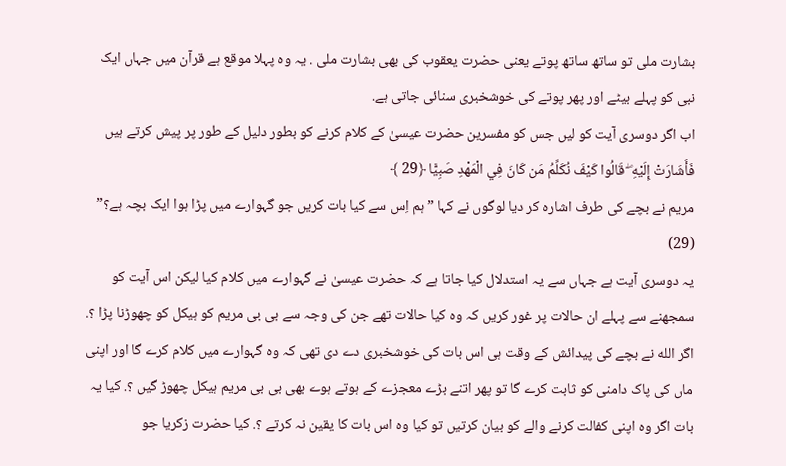بشارت ملی تو ساتھ ساتھ پوتے یعنی حضرت یعقوب کی بھی بشارت ملی . یہ وہ پہلا موقع ہے قرآن میں جہاں ایک نبی کو پہلے بیٹے اور پھر پوتے کی خوشخبری سنائی جاتی ہے.
اب اگر دوسری آیت کو لیں جس کو مفسرین حضرت عیسیٰ کے کلام کرنے کو بطور دلیل کے طور پر پیش کرتے ہیں
فَأَشَارَتْ إِلَيْهِ ۖ قَالُوا كَيْفَ نُكَلِّمُ مَن كَانَ فِي الْمَهْدِ صَبِيًّا ﴿29 ﴾
مریم نے بچے کی طرف اشارہ کر دیا لوگوں نے کہا ” ہم اِس سے کیا بات کریں جو گہوارے میں پڑا ہوا ایک بچہ ہے؟” (29)
یہ دوسری آیت ہے جہاں سے یہ استدلال کیا جاتا ہے کہ حضرت عیسیٰ نے گہوارے میں کلام کیا لیکن اس آیت کو سمجھنے سے پہلے ان حالات پر غور کریں کہ وہ کیا حالات تھے جن کی وجہ سے بی بی مریم کو ہیکل کو چھوڑنا پڑا ؟. اگر الله نے بچے کی پیدائش کے وقت ہی اس بات کی خوشخبری دے دی تھی کہ وہ گہوارے میں کلام کرے گا اور اپنی ماں کی پاک دامنی کو ثابت کرے گا تو پھر اتنے بڑے معجزے کے ہوتے ہوے بھی بی بی مریم ہیکل چھوڑ گیں ؟. کیا یہ بات اگر وہ اپنی کفالت کرنے والے کو بیان کرتیں تو کیا وہ اس بات کا یقین نہ کرتے ؟. کیا حضرت زکریا جو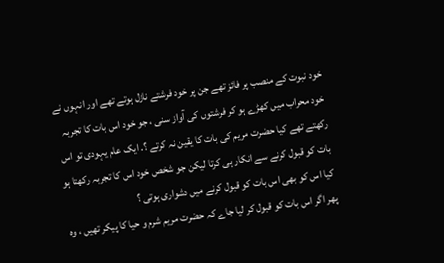خود نبوت کے منصب پر فائز تھے جن پر خود فرشتے نازل ہوتے تھے اور انہوں نے خود محراب میں کھڑے ہو کر فرشتوں کی آواز سنی ، جو خود اس بات کا تجربہ رکھتے تھے کیا حضرت مریم کی بات کا یقین نہ کرتے ؟. ایک عام یہودی تو اس بات کو قبول کرنے سے انکار ہی کرتا لیکن جو شخص خود اس کا تجربہ رکھتا ہو کیا اس کو بھی اس بات کو قبول کرنے میں دشواری ہوتی ؟
پھر اگر اس بات کو قبول کر لیا جاے کہ حضرت مریم شرم و حیا کا پیکر تھیں ، وہ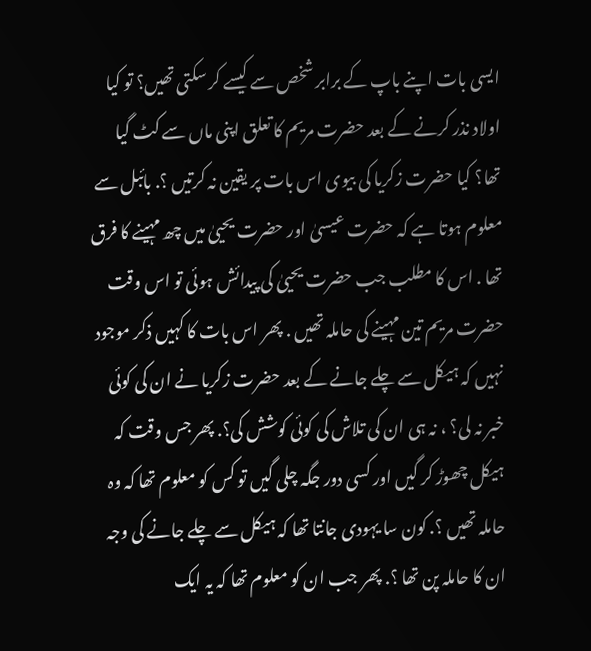ایسی بات اپنے باپ کے برابر شخص سے کیسے کر سکتی تھیں؟ تو کیا اولاد نذر کرنے کے بعد حضرت مریم کا تعلق اپنی ماں سے کٹ گیا تھا؟ کیا حضرت زکریا کی بیوی اس بات پر یقین نہ کرتیں ؟. بائبل سے معلوم ہوتا ہے کہ حضرت عیسیٰ اور حضرت یحییٰ میں چھ مہینے کا فرق تھا . اس کا مطلب جب حضرت یحییٰ کی پیدائش ہوئی تو اس وقت حضرت مریم تین مہینے کی حاملہ تھیں . پھر اس بات کا کہیں ذکر موجود نہیں کہ ہیکل سے چلے جانے کے بعد حضرت زکریا نے ان کی کوئی خبر نہ لی؟ ، نہ ہی ان کی تلاش کی کوئی کوشش کی؟. پھر جس وقت کہ ہیکل چھوڑ کر گیں اور کسی دور جگہ چلی گیں تو کس کو معلوم تھا کہ وہ حاملہ تھیں ؟. کون سا یہودی جانتا تھا کہ ہیکل سے چلے جانے کی وجہ ان کا حاملہ پن تھا ؟. پھر جب ان کو معلوم تھا کہ یہ ایک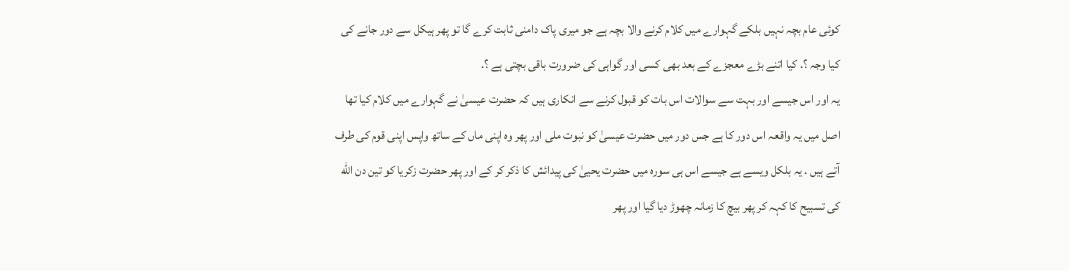کوئی عام بچہ نہیں بلکے گہوارے میں کلام کرنے والا بچہ ہے جو میری پاک دامنی ثابت کرے گا تو پھر ہیکل سے دور جانے کی کیا وجہ ؟. کیا اتنے بڑے معجزے کے بعد بھی کسی اور گواہی کی ضرورت باقی بچتی ہے ؟.
یہ اور اس جیسے اور بہت سے سوالات اس بات کو قبول کرنے سے انکاری ہیں کہ حضرت عیسیٰ نے گہوارے میں کلام کیا تھا
اصل میں یہ واقعہ اس دور کا ہے جس دور میں حضرت عیسیٰ کو نبوت ملی اور پھر وہ اپنی ماں کے ساتھ واپس اپنی قوم کی طرف آتے ہیں . یہ بلکل ویسے ہے جیسے اس ہی سوره میں حضرت یحییٰ کی پیدائش کا ذکر کر کے اور پھر حضرت زکریا کو تین دن الله کی تسبیح کا کہہ کر پھر بیچ کا زمانہ چھوڑ دیا گیا اور پھر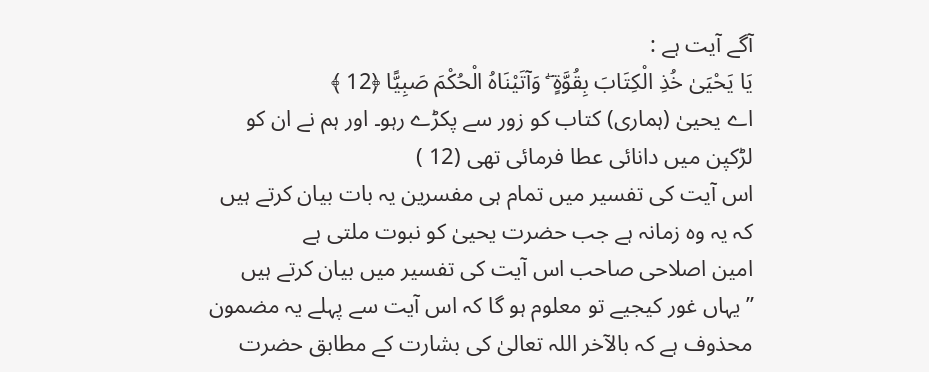آگے آیت ہے :
يَا يَحْيَىٰ خُذِ الْكِتَابَ بِقُوَّةٍ ۖ وَآتَيْنَاهُ الْحُكْمَ صَبِيًّا ﴿12 ﴾
اے یحییٰ (ہماری) کتاب کو زور سے پکڑے رہو۔ اور ہم نے ان کو لڑکپن میں دانائی عطا فرمائی تھی (12 )
اس آیت کی تفسیر میں تمام ہی مفسرین یہ بات بیان کرتے ہیں کہ یہ وہ زمانہ ہے جب حضرت یحییٰ کو نبوت ملتی ہے
امین اصلاحی صاحب اس آیت کی تفسیر میں بیان کرتے ہیں
”یہاں غور کیجیے تو معلوم ہو گا کہ اس آیت سے پہلے یہ مضمون محذوف ہے کہ بالآخر اللہ تعالیٰ کی بشارت کے مطابق حضرت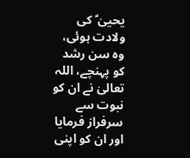یحییٰ ؑ کی ولادت ہوئی، وہ سن رشد کو پہنچے، اللہ تعالیٰ نے ان کو نبوت سے سرفراز فرمایا اور ان کو اپنی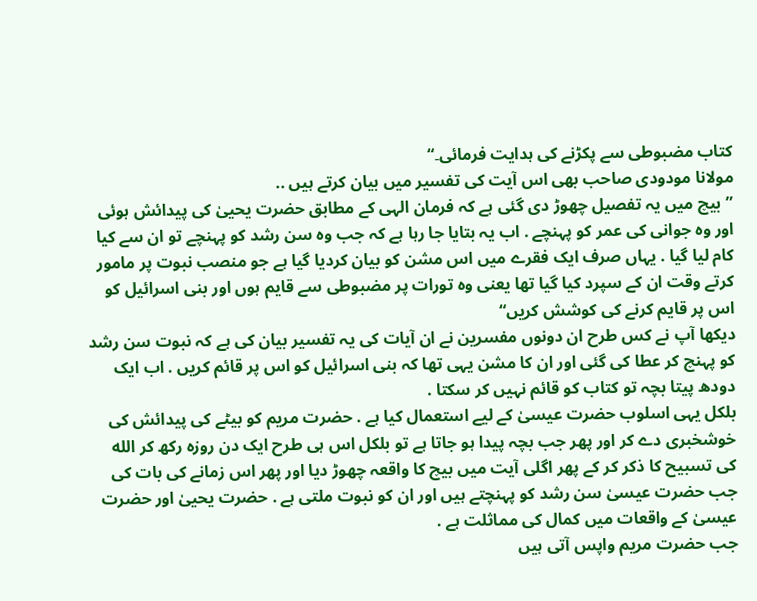کتاب مضبوطی سے پکڑنے کی ہدایت فرمائی۔“
مولانا مودودی صاحب بھی اس آیت کی تفسیر میں بیان کرتے ہیں ..
”بیچ میں یہ تفصیل چھوڑ دی گئی ہے کہ فرمان الہی کے مطابق حضرت یحییٰ کی پیدائش ہوئی اور وہ جوانی کی عمر کو پہنچے . اب یہ بتایا جا رہا ہے کہ جب وہ سن رشد کو پہنچے تو ان سے کیا کام لیا گیا . یہاں صرف ایک فقرے میں اس مشن کو بیان کردیا گیا ہے جو منصب نبوت پر مامور کرتے وقت ان کے سپرد کیا گیا تھا یعنی وہ تورات پر مضبوطی سے قایم ہوں اور بنی اسرائیل کو اس پر قایم کرنے کی کوشش کریں“
دیکھا آپ نے کس طرح ان دونوں مفسرین نے ان آیات کی یہ تفسیر بیان کی ہے کہ نبوت سن رشد کو پہنچ کر عطا کی گئی اور ان کا مشن یہی تھا کہ بنی اسرائیل کو اس پر قائم کریں . اب ایک دودھ پیتا بچہ تو کتاب کو قائم نہیں کر سکتا .
بلکل یہی اسلوب حضرت عیسیٰ کے لیے استعمال کیا ہے . حضرت مریم کو بیٹے کی پیدائش کی خوشخبری دے کر اور پھر جب بچہ پیدا ہو جاتا ہے تو بلکل اس ہی طرح ایک دن روزہ رکھ کر الله کی تسبیح کا ذکر کر کے پھر اگلی آیت میں بیچ کا واقعہ چھوڑ دیا اور پھر اس زمانے کی بات کی جب حضرت عیسیٰ سن رشد کو پہنچتے ہیں اور ان کو نبوت ملتی ہے . حضرت یحییٰ اور حضرت عیسیٰ کے واقعات میں کمال کی مماثلت ہے .
جب حضرت مریم واپس آتی ہیں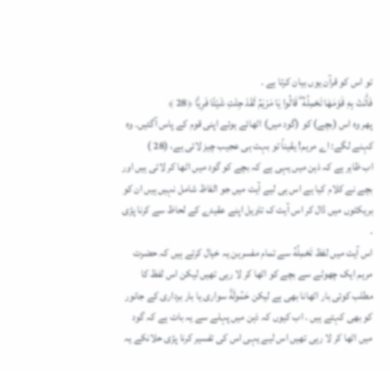تو اس کو قرآن یوں بیان کرتا ہے .
فَأَتَتْ بِهِ قَوْمَهَا تَحْمِلُهُ ۖ قَالُوا يَا مَرْيَمُ لَقَدْ جِئْتِ شَيْئًا فَرِيًّا ﴿28 ﴾
پھر وہ اس (بچے) کو (گود میں) اٹھائے ہوئے اپنی قوم کے پاس آگئیں۔ وہ کہنے لگے: اے مریم! یقیناً تو بہت ہی عجیب چیز لائی ہے، (28 )
اب ظاہر ہے کہ ذہن میں یہی ہے کہ بچے کو گود میں اٹھا کر لائی ہیں اور بچے نے کلام کیا ہے اس ہی لیے آیت میں جو الفاظ شامل نہیں ہیں ان کو بریکٹوں میں ڈال کر اس آیت ک تاویل اپنے عقیدے کے لحاظ سے کرنا پڑی .
اس آیت میں لفظ تَحْمِلُهُ سے تمام مفسرین یہ خیال کرتے ہیں کہ حضرت مریم ایک چھوٹے سے بچے کو اٹھا کر لا رہی تھیں لیکن اس لفظ کا مطلب کوئی بار اٹھانا بھی ہے لیکن حَمُولَةً سواری یا بار برداری کے جانور کو بھی کہتے ہیں . اب کیوں کہ ذہن میں پہلے سے یہ بات ہے کہ گود میں اٹھا کر لا رہی تھیں اس لیے یہی اس کی تفسیر کرنا پڑی حلانکے یہ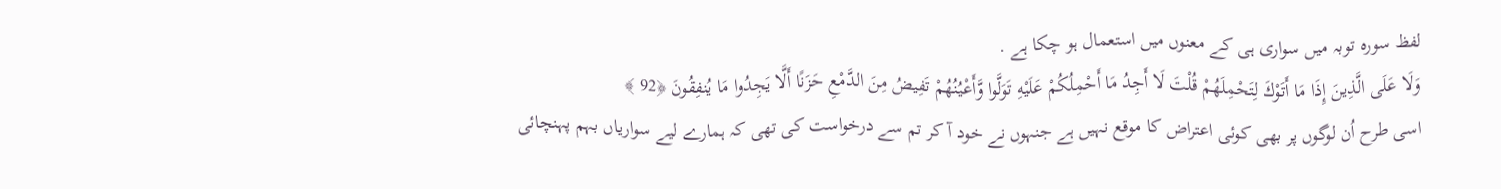لفظ سوره توبہ میں سواری ہی کے معنوں میں استعمال ہو چکا ہے .
وَلَا عَلَى الَّذِينَ إِذَا مَا أَتَوْكَ لِتَحْمِلَهُمْ قُلْتَ لَا أَجِدُ مَا أَحْمِلُكُمْ عَلَيْهِ تَوَلَّوا وَّأَعْيُنُهُمْ تَفِيضُ مِنَ الدَّمْعِ حَزَنًا أَلَّا يَجِدُوا مَا يُنفِقُونَ ﴿92 ﴾
اسی طرح اُن لوگوں پر بھی کوئی اعتراض کا موقع نہیں ہے جنہوں نے خود آ کر تم سے درخواست کی تھی کہ ہمارے لیے سواریاں بہم پہنچائی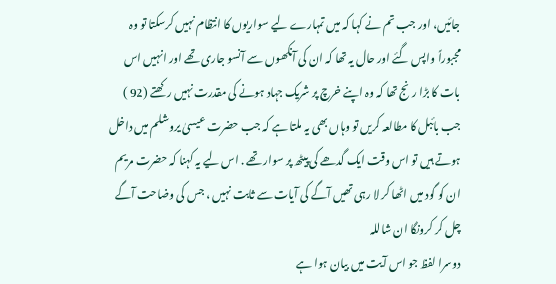جائیں، اور جب تم نے کہا کہ میں تمہارے لیے سواریوں کا انتظام نہیں کرسکتا تو وہ مجبوراً واپس گئے اور حال یہ تھا کہ ان کی آنکھوں سے آنسو جاری تھے اور انہیں اس بات کا بڑا رنج تھا کہ وہ اپنے خرچ پر شریک جہاد ہونے کی مقدرت نہیں رکھتے (92 )
جب بائبل کا مطالعہ کریں تو وہاں بھی یہ ملتا ہے کہ جب حضرت عیسیٰ یروشلم میں داخل ہوتے ہیں تو اس وقت ایک گدھے کی پیٹھ پر سوار تھے . اس لیے یہ کہنا کہ حضرت مریم ان کو گود میں اٹھا کر لا رہی تھیں آگے کی آیات سے ثابت نہیں ، جس کی وضاحت آگے چل کر کرونگا ان شاللہ
دوسرا لفظ جو اس آیت میں بیان ہوا ہے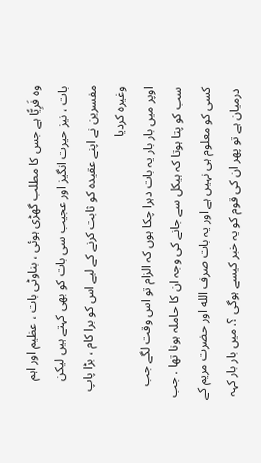وہ فَرِيًّا ہے جس کا مطلب گھڑی ہوئی ، بناوٹی بات ، عظیم اور اہم بات ، نیز حیرت انگیز اور عجیب سی بات کو بھی کہتے ہیں لیکن مفسرین نے اپنے عقیدہ کو ثابت کرنے کے لیے اس کو برا کام ، بڑا پاپ وغیرہ کردیا
اوپر میں بار بار یہ بات دہرا چکا ہوں کہ الزام تو اس وقت لگے جب سب کو پتا ہوتا کہ ہیکل سے جانے کی وجہ ان کا حاملہ ہونا تھا . جب کسی کو معلوم ہی نہیں ہے اور یہ بات صرف الله اور حضرت مریم کے درمیان ہے تو پھر ان کی قوم کو یہ خبر کیسے ہوگی ؟. میں بار بار کہہ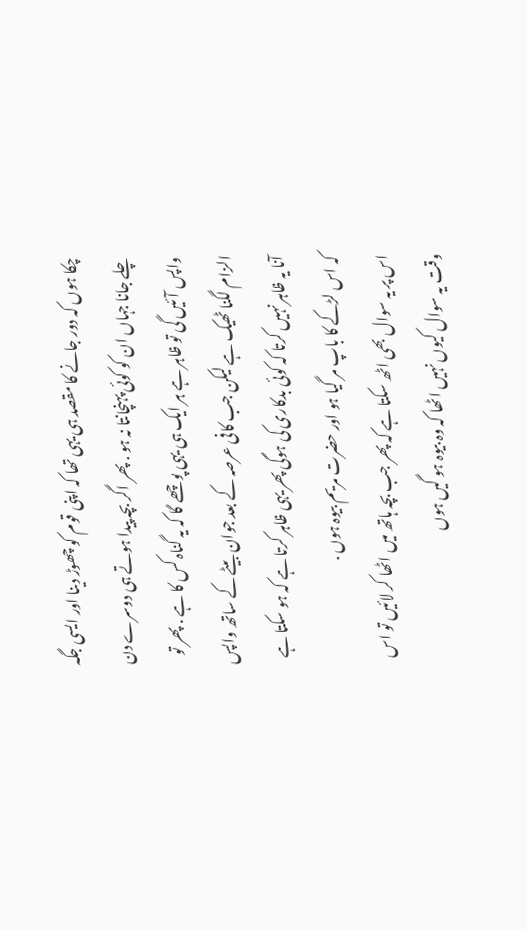چکا ہوں کہ دور جانے کا مقصد ہی یہی تھا کہ اپنی قوم کو چھوڑ دینا اور ایسی جگہ چلے جانا جہاں ان کو کوئی پہنچانتا نہ ہو . پھر اگر بچہ پیدا ہوتے ہی دوسرے دن واپس آئیں گی تو ظاہر ہے ہر ایک ہی یہی پوچھے گا کہ یہ گناہ کس کا ہے . پھر تو الزام لگنا ٹھیک ہے لیکن جب کافی عرصہ کے بعد جوان بیٹے کے ساتھ واپس آنا یہ ظاہر نہیں کرتا کہ کوئی بدکاری کی ہوگی پھر یہی ظاہر کرتا ہے کہ ہو سکتا ہے کہ اس لڑکے کا باپ مر گیا ہو اور حضرت مریم بیوہ ہوں .
اس پر یہ سوال بھی اٹھ سکتا ہے کہ پھر جب بچہ ہاتھ میں اٹھا کر لائیں تو اس وقت یہ سوال کیوں نہیں اٹھا کہ وہ بیوہ ہو گیں ہوں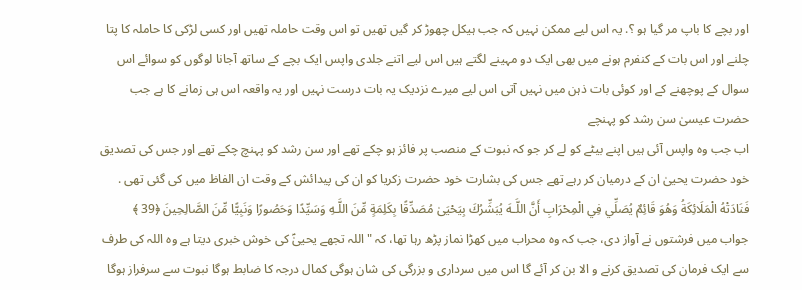اور بچے کا باپ مر گیا ہو ؟. یہ اس لیے ممکن نہیں کہ جب ہیکل چھوڑ کر گیں تھیں تو اس وقت حاملہ تھیں اور کسی لڑکی کا حاملہ کا پتا چلنے اور اس بات کے کنفرم ہونے میں بھی ایک دو مہینے لگتے ہیں اس لیے اتنے جلدی واپس ایک بچے کے ساتھ آجانا لوگوں کو سوائے اس سوال کے پوچھنے کے اور کوئی بات ذہن میں نہیں آتی اس لیے میرے نزدیک یہ بات درست نہیں اور یہ واقعہ اس ہی زمانے کا ہے جب حضرت عیسیٰ سن رشد کو پہنچے
اب جب وہ واپس آئی ہیں اپنے بیٹے کو لے کر جو کہ نبوت کے منصب پر فائز ہو چکے تھے اور سن رشد کو پہنچ چکے تھے اور جس کی تصدیق خود حضرت یحییٰ ان کے درمیان کر رہے تھے جس کی بشارت خود حضرت زکریا کو ان کی پیدائش کے وقت ان الفاظ میں کی گئی تھی .
فَنَادَتْهُ الْمَلَائِكَةُ وَهُوَ قَائِمٌ يُصَلِّي فِي الْمِحْرَابِ أَنَّ اللَّـهَ يُبَشِّرُكَ بِيَحْيَىٰ مُصَدِّقًا بِكَلِمَةٍ مِّنَ اللَّـهِ وَسَيِّدًا وَحَصُورًا وَنَبِيًّا مِّنَ الصَّالِحِينَ ﴿39 ﴾
جواب میں فرشتوں نے آواز دی، جب کہ وہ محراب میں کھڑا نماز پڑھ رہا تھا، کہ "اللہ تجھے یحییٰؑ کی خوش خبری دیتا ہے وہ اللہ کی طرف سے ایک فرمان کی تصدیق کرنے و الا بن کر آئے گا اس میں سرداری و بزرگی کی شان ہوگی کمال درجہ کا ضابط ہوگا نبوت سے سرفراز ہوگا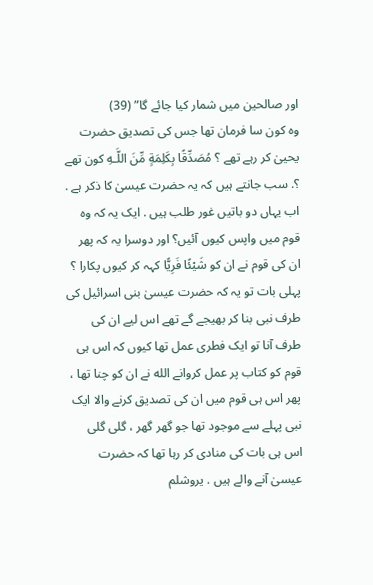اور صالحین میں شمار کیا جائے گا” (39)
وہ کون سا فرمان تھا جس کی تصدیق حضرت یحییٰ کر رہے تھے ؟ مُصَدِّقًا بِكَلِمَةٍ مِّنَ اللَّـهِ کون تھے ؟. سب جانتے ہیں کہ یہ حضرت عیسیٰ کا ذکر ہے .
اب یہاں دو باتیں غور طلب ہیں . ایک یہ کہ وہ قوم میں واپس کیوں آئیں؟ اور دوسرا یہ کہ پھر ان کی قوم نے ان کو شَيْئًا فَرِيًّا کہہ کر کیوں پکارا ؟
پہلی بات تو یہ کہ حضرت عیسیٰ بنی اسرائیل کی طرف نبی بنا کر بھیجے گے تھے اس لیے ان کی طرف آنا تو ایک فطری عمل تھا کیوں کہ اس ہی قوم کو کتاب پر عمل کروانے الله نے ان کو چنا تھا ، پھر اس ہی قوم میں ان کی تصدیق کرنے والا ایک نبی پہلے سے موجود تھا جو گھر گھر ، گلی گلی اس ہی بات کی منادی کر رہا تھا کہ حضرت عیسیٰ آنے والے ہیں . یروشلم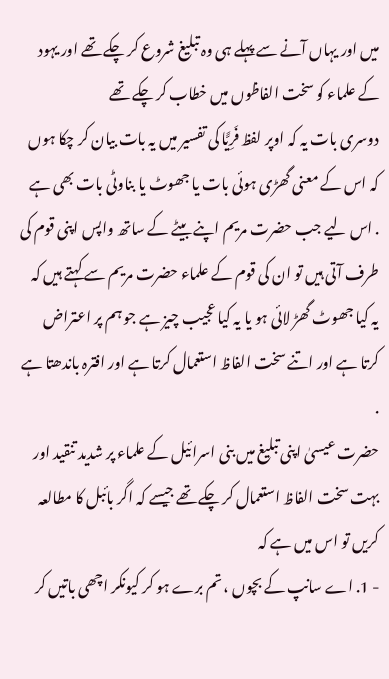میں اور یہاں آنے سے پہلے ہی وہ تبلیغ شروع کر چکے تھے اور یہود کے علماء کو سخت الفاظوں میں خطاب کر چکے تھے
دوسری بات یہ کہ اوپر لفظ فَرِيًّا کی تفسیر میں یہ بات بیان کر چکا ہوں کہ اس کے معنی گھڑی ہوئی بات یا جھوٹ یا بناوٹی بات بھی ہے . اس لیے جب حضرت مریم اپنے بیٹے کے ساتھ واپس اپنی قوم کی طرف آتی ہیں تو ان کی قوم کے علماء حضرت مریم سے کہتے ہیں کہ یہ کیا جھوٹ گھڑ لائی ہو یا یہ کیا عجیب چیز ہے جو ہم پر اعتراض کرتا ہے اور اتنے سخت الفاظ استعمال کرتا ہے اور افترہ باندھتا ہے .
حضرت عیسیٰ اپنی تبلیغ میں بنی اسرائیل کے علماء پر شدید تنقید اور بہت سخت الفاظ استعمال کر چکے تھے جیسے کہ اگر بائبل کا مطالعہ کریں تو اس میں ہے کہ
- 1. اے سانپ کے بچوں ، تم برے ہو کر کیونکر اچھی باتیں کر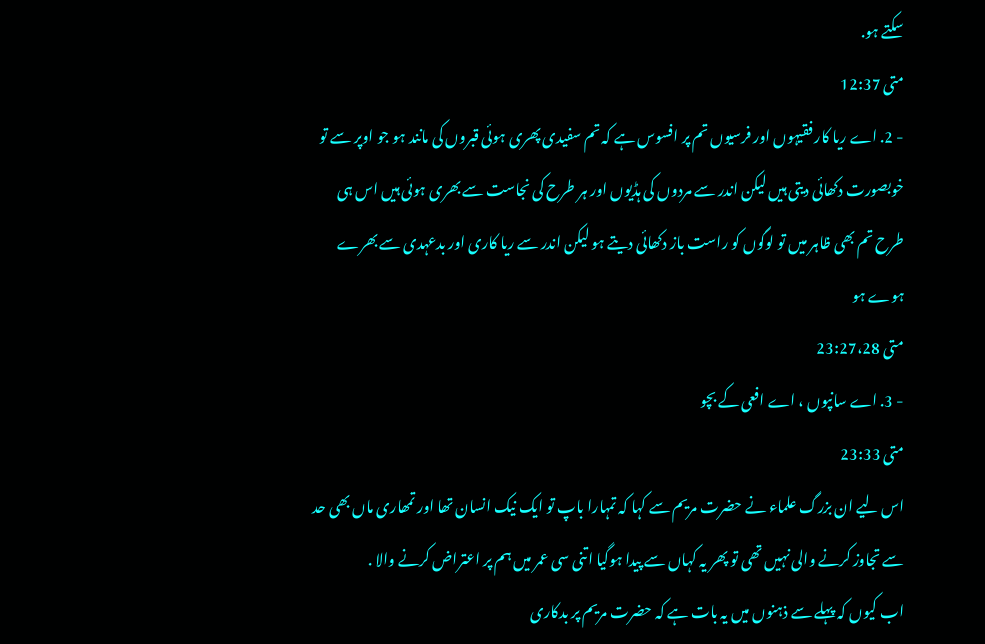سکتے ہو.
متی 12:37
- 2. اے ریا کار فقیہوں اور فرسیوں تم پر افسوس ہے کہ تم سفیدی پھری ہوئی قبروں کی مانند ہو جو اوپر سے تو خوبصورت دکھائی دیتی ہیں لیکن اندر سے مردوں کی ہڈیوں اور ہر طرح کی نجاست سے بھری ہوئی ہیں اس ہی طرح تم بھی ظاہر میں تو لوگوں کو راست باز دکھائی دیتے ہو لیکن اندر سے ریا کاری اور بدعہدی سے بھرے ہوے ہو
متی 23:27،28
- 3. اے سانپوں ، اے افعی کے بچو
متی 23:33
اس لیے ان بزرگ علماء نے حضرت مریم سے کہا کہ تمہارا باپ تو ایک نیک انسان تھا اور تمھاری ماں بھی حد سے تجاوز کرنے والی نہیں تھی تو پھر یہ کہاں سے پیدا ہوگیا اتنی سی عمر میں ہم پر اعتراض کرنے والا .
اب کیوں کہ پہلے سے ذہنوں میں یہ بات ہے کہ حضرت مریم پر بدکاری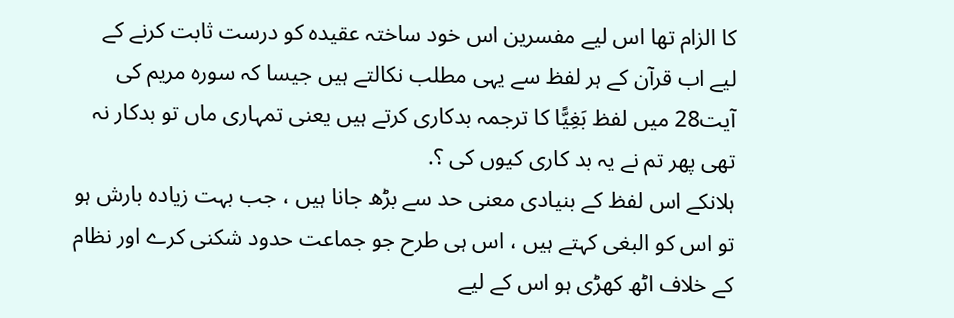کا الزام تھا اس لیے مفسرین اس خود ساختہ عقیدہ کو درست ثابت کرنے کے لیے اب قرآن کے ہر لفظ سے یہی مطلب نکالتے ہیں جیسا کہ سوره مریم کی آیت28 میں لفظ بَغِيًّا کا ترجمہ بدکاری کرتے ہیں یعنی تمہاری ماں تو بدکار نہ تھی پھر تم نے یہ بد کاری کیوں کی ؟.
ہلانکے اس لفظ کے بنیادی معنی حد سے بڑھ جانا ہیں ، جب بہت زیادہ بارش ہو تو اس کو البغی کہتے ہیں ، اس ہی طرح جو جماعت حدود شکنی کرے اور نظام کے خلاف اٹھ کھڑی ہو اس کے لیے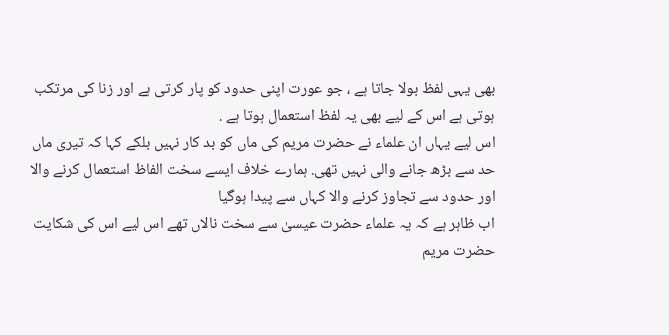بھی یہی لفظ بولا جاتا ہے ، جو عورت اپنی حدود کو پار کرتی ہے اور زنا کی مرتکب ہوتی ہے اس کے لیے بھی یہ لفظ استعمال ہوتا ہے .
اس لیے یہاں ان علماء نے حضرت مریم کی ماں کو بد کار نہیں بلکے کہا کہ تیری ماں حد سے بڑھ جانے والی نہیں تھی. ہمارے خلاف ایسے سخت الفاظ استعمال کرنے والا اور حدود سے تجاوز کرنے والا کہاں سے پیدا ہوگیا
اب ظاہر ہے کہ یہ علماء حضرت عیسیٰ سے سخت نالاں تھے اس لیے اس کی شکایت حضرت مریم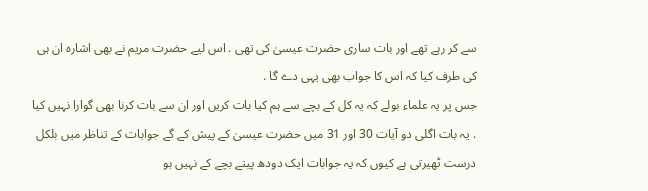سے کر رہے تھے اور بات ساری حضرت عیسیٰ کی تھی . اس لیے حضرت مریم نے بھی اشارہ ان ہی کی طرف کیا کہ اس کا جواب بھی یہی دے گا .
جس پر یہ علماء بولے کہ یہ کل کے بچے سے ہم کیا بات کریں اور ان سے بات کرنا بھی گوارا نہیں کیا . یہ بات اگلی دو آیات 30 اور 31 میں حضرت عیسیٰ کے پیش کے گے جوابات کے تناظر میں بلکل درست ٹھیرتی ہے کیوں کہ یہ جوابات ایک دودھ پیتے بچے کے نہیں ہو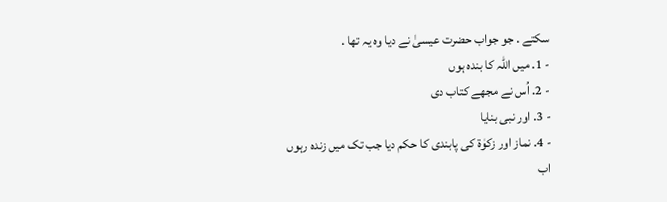سکتے . جو جواب حضرت عیسیٰ نے دیا وہ یہ تھا .
- 1. میں اللہ کا بندہ ہوں
- 2. اُس نے مجھے کتاب دی
- 3. اور نبی بنایا
- 4. نماز اور زکوٰۃ کی پابندی کا حکم دیا جب تک میں زندہ رہوں
اب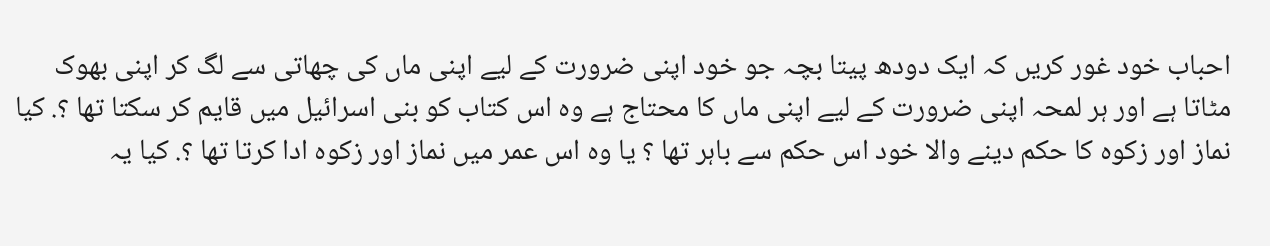احباب خود غور کریں کہ ایک دودھ پیتا بچہ جو خود اپنی ضرورت کے لیے اپنی ماں کی چھاتی سے لگ کر اپنی بھوک مٹاتا ہے اور ہر لمحہ اپنی ضرورت کے لیے اپنی ماں کا محتاج ہے وہ اس کتاب کو بنی اسرائیل میں قایم کر سکتا تھا ؟. کیا نماز اور زکوہ کا حکم دینے والا خود اس حکم سے باہر تھا ؟ یا وہ اس عمر میں نماز اور زکوہ ادا کرتا تھا ؟. کیا یہ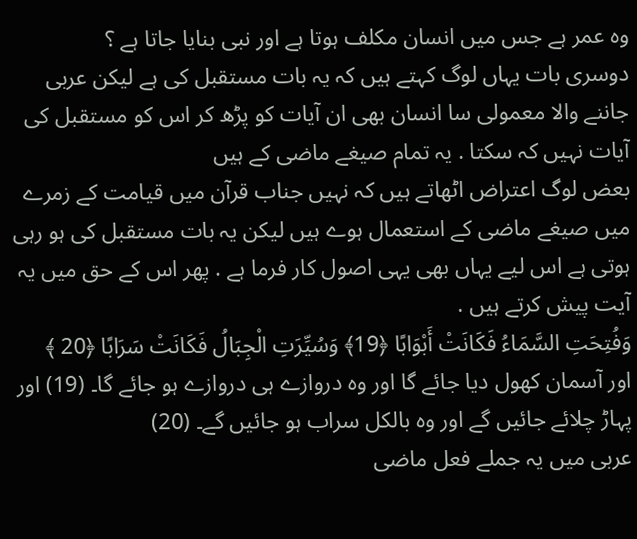وہ عمر ہے جس میں انسان مکلف ہوتا ہے اور نبی بنایا جاتا ہے ؟
دوسری بات یہاں لوگ کہتے ہیں کہ یہ بات مستقبل کی ہے لیکن عربی جاننے والا معمولی سا انسان بھی ان آیات کو پڑھ کر اس کو مستقبل کی آیات نہیں کہ سکتا . یہ تمام صیغے ماضی کے ہیں
بعض لوگ اعتراض اٹھاتے ہیں کہ نہیں جناب قرآن میں قیامت کے زمرے میں صیغے ماضی کے استعمال ہوے ہیں لیکن یہ بات مستقبل کی ہو رہی ہوتی ہے اس لیے یہاں بھی یہی اصول کار فرما ہے . پھر اس کے حق میں یہ آیت پیش کرتے ہیں .
وَفُتِحَتِ السَّمَاءُ فَكَانَتْ أَبْوَابًا ﴿19﴾ وَسُيِّرَتِ الْجِبَالُ فَكَانَتْ سَرَابًا ﴿20 ﴾
اور آسمان کھول دیا جائے گا اور وہ دروازے ہی دروازے ہو جائے گا۔ (19) اور پہاڑ چلائے جائیں گے اور وہ بالکل سراب ہو جائیں گے۔ (20)
عربی میں یہ جملے فعل ماضی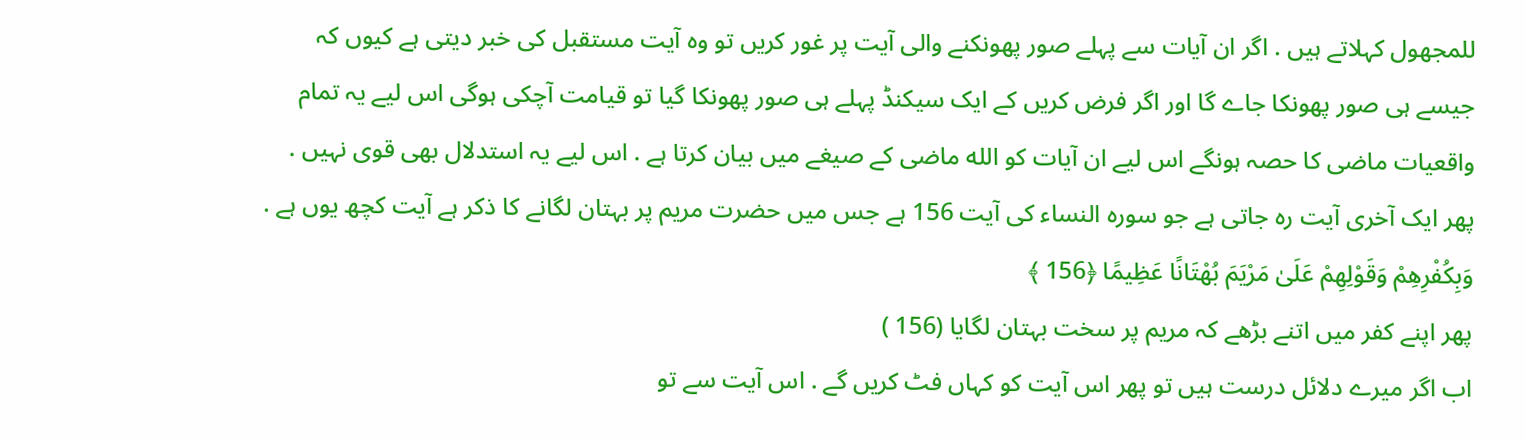للمجھول کہلاتے ہیں . اگر ان آیات سے پہلے صور پھونکنے والی آیت پر غور کریں تو وہ آیت مستقبل کی خبر دیتی ہے کیوں کہ جیسے ہی صور پھونکا جاے گا اور اگر فرض کریں کے ایک سیکنڈ پہلے ہی صور پھونکا گیا تو قیامت آچکی ہوگی اس لیے یہ تمام واقعیات ماضی کا حصہ ہونگے اس لیے ان آیات کو الله ماضی کے صیغے میں بیان کرتا ہے . اس لیے یہ استدلال بھی قوی نہیں .
پھر ایک آخری آیت رہ جاتی ہے جو سوره النساء کی آیت 156 ہے جس میں حضرت مریم پر بہتان لگانے کا ذکر ہے آیت کچھ یوں ہے .
وَبِكُفْرِهِمْ وَقَوْلِهِمْ عَلَىٰ مَرْيَمَ بُهْتَانًا عَظِيمًا ﴿156 ﴾
پھر اپنے کفر میں اتنے بڑھے کہ مریم پر سخت بہتان لگایا (156 )
اب اگر میرے دلائل درست ہیں تو پھر اس آیت کو کہاں فٹ کریں گے . اس آیت سے تو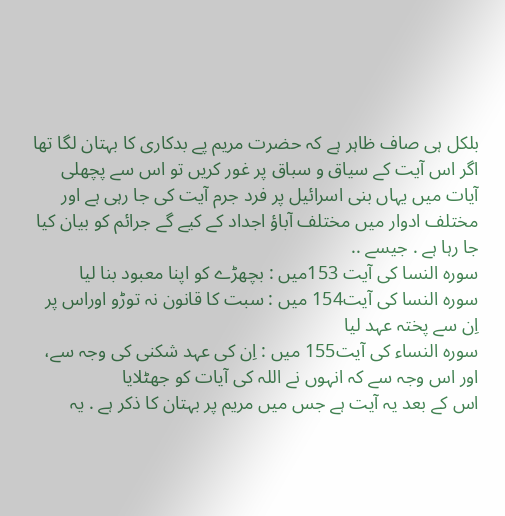بلکل ہی صاف ظاہر ہے کہ حضرت مریم پے بدکاری کا بہتان لگا تھا
اگر اس آیت کے سیاق و سباق پر غور کریں تو اس سے پچھلی آیات میں یہاں بنی اسرائیل پر فرد جرم آیت کی جا رہی ہے اور مختلف ادوار میں مختلف آباؤ اجداد کے کیے گے جرائم کو بیان کیا جا رہا ہے . جیسے ..
سوره النسا کی آیت 153میں : بچھڑے کو اپنا معبود بنا لیا
سوره النسا کی آیت154 میں : سبت کا قانون نہ توڑو اوراس پر اِن سے پختہ عہد لیا
سوره النساء کی آیت155 میں : اِن کی عہد شکنی کی وجہ سے، اور اس وجہ سے کہ انہوں نے اللہ کی آیات کو جھٹلایا
اس کے بعد یہ آیت ہے جس میں مریم پر بہتان کا ذکر ہے . یہ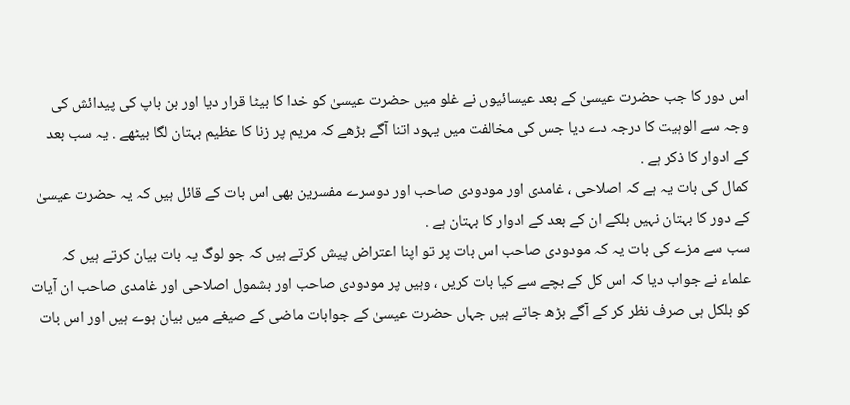اس دور کا جب حضرت عیسیٰ کے بعد عیسائیوں نے غلو میں حضرت عیسیٰ کو خدا کا بیٹا قرار دیا اور بن باپ کی پیدائش کی وجہ سے الوہیت کا درجہ دے دیا جس کی مخالفت میں یہود اتنا آگے بڑھے کہ مریم پر زنا کا عظیم بہتان لگا بیٹھے . یہ سب بعد کے ادوار کا ذکر ہے .
کمال کی بات یہ ہے کہ اصلاحی ، غامدی اور مودودی صاحب اور دوسرے مفسرین بھی اس بات کے قائل ہیں کہ یہ حضرت عیسیٰ کے دور کا بہتان نہیں بلکے ان کے بعد کے ادوار کا بہتان ہے .
سب سے مزے کی بات یہ کہ مودودی صاحب اس بات پر تو اپنا اعتراض پیش کرتے ہیں کہ جو لوگ یہ بات بیان کرتے ہیں کہ علماء نے جواب دیا کہ اس کل کے بچے سے کیا بات کریں ، وہیں پر مودودی صاحب اور بشمول اصلاحی اور غامدی صاحب ان آیات کو بلکل ہی صرف نظر کر کے آگے بڑھ جاتے ہیں جہاں حضرت عیسیٰ کے جوابات ماضی کے صیغے میں بیان ہوے ہیں اور اس بات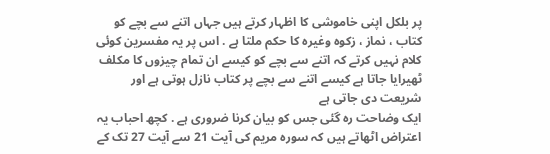پر بلکل اپنی خاموشی کا اظہار کرتے ہیں جہاں اتنے سے بچے کو کتاب ، نماز ، زکوہ وغیرہ کا حکم ملتا ہے . اس پر یہ مفسرین کوئی کلام نہیں کرتے کہ اتنے سے بچے کو کیسے ان تمام چیزوں کا مکلف ٹھیرایا جاتا ہے کیسے اتنے سے بچے پر کتاب نازل ہوتی ہے اور شریعت دی جاتی ہے
ایک وضاحت رہ گئی جس کو بیان کرنا ضروری ہے . کچھ احباب یہ اعتراض اٹھاتے ہیں کہ سوره مریم کی آیت 21 سے آیت 27 تک کے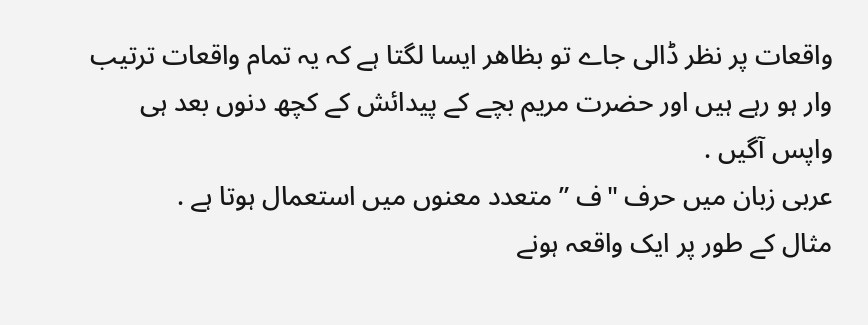واقعات پر نظر ڈالی جاے تو بظاھر ایسا لگتا ہے کہ یہ تمام واقعات ترتیب وار ہو رہے ہیں اور حضرت مریم بچے کے پیدائش کے کچھ دنوں بعد ہی واپس آگیں .
عربی زبان میں حرف "ف ” متعدد معنوں میں استعمال ہوتا ہے .
مثال کے طور پر ایک واقعہ ہونے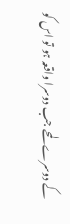کے دوسرے لمحے جب دوسرا واقعہ ہو تو اس کو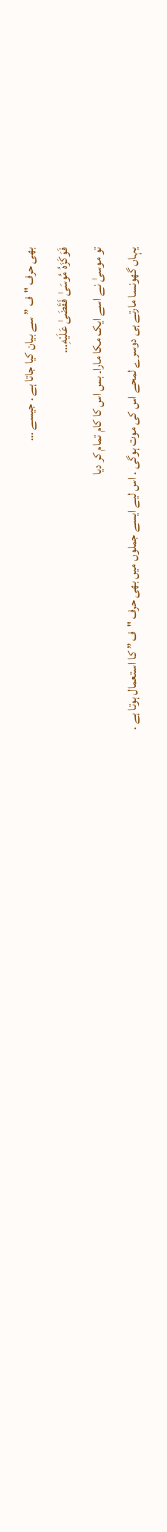بھی حرف "ف ” سے بیان کیا جاتا ہے . جیسے …
فَوَكَزَهُ مُوسَىٰ فَقَضَىٰ عَلَيْهِ…
تو موسیٰ نے اسے ایک مکا مارا۔ بس اس کا کام تمام کر دیا
یہاں گھونسا مارتے ہی دوسرے لمحے اس کی موت ہوگی . اس لیے ایسے جملوں میں بھی حرف "ف ” کا استعمال ہوتا ہے .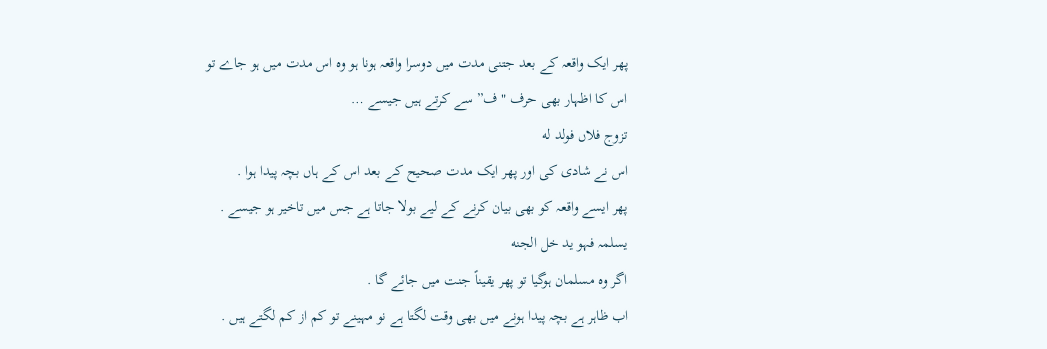پھر ایک واقعہ کے بعد جتنی مدت میں دوسرا واقعہ ہونا ہو وہ اس مدت میں ہو جاے تو اس کا اظہار بھی حرف "ف” سے کرتے ہیں جیسے …
تزوج فلاں فولد له
اس نے شادی کی اور پھر ایک مدت صحیح کے بعد اس کے ہاں بچہ پیدا ہوا .
پھر ایسے واقعہ کو بھی بیان کرنے کے لیے بولا جاتا ہے جس میں تاخیر ہو جیسے .
یسلمہ فہو ید خل الجنه
اگر وہ مسلمان ہوگیا تو پھر یقیناً جنت میں جائے گا .
اب ظاہر ہے بچہ پیدا ہونے میں بھی وقت لگتا ہے نو مہینے تو کم از کم لگتے ہیں .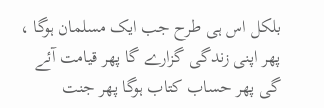بلکل اس ہی طرح جب ایک مسلمان ہوگا ، پھر اپنی زندگی گزارے گا پھر قیامت آئے گی پھر حساب کتاب ہوگا پھر جنت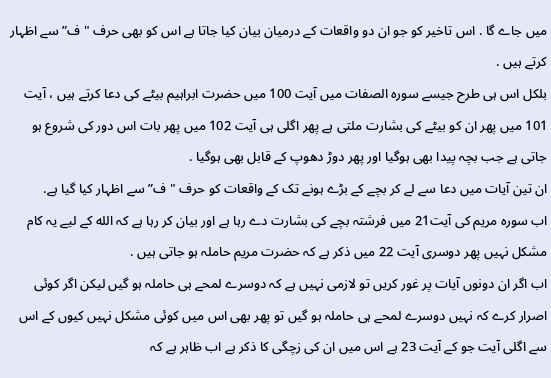میں جاے گا . اس تاخیر کو جو ان دو واقعات کے درمیان بیان کیا جاتا ہے اس کو بھی حرف "ف” سے اظہار کرتے ہیں .
بلکل اس ہی طرح جیسے سوره الصفات میں آیت 100 میں حضرت ابراہیم بیٹے کی دعا کرتے ہیں ، آیت 101 میں پھر ان کو بیٹے کی بشارت ملتی ہے پھر اگلی ہی آیت 102 میں پھر بات اس دور کی شروع ہو جاتی ہے جب بچہ پیدا بھی ہوگیا اور پھر دوڑ دھوپ کے قابل بھی ہوگیا .
ان تین آیات میں دعا سے لے کر بچے کے بڑے ہونے تک کے واقعات کو حرف "ف” سے اظہار کیا گیا ہے.
اب سوره مریم کی آیت21 میں فرشتہ بچے کی بشارت دے رہا ہے اور بیان کر رہا ہے کہ الله کے لیے یہ کام مشکل نہیں پھر دوسری آیت 22 میں ذکر ہے کہ حضرت مریم حاملہ ہو جاتی ہیں .
اب اگر ان دونوں آیات پر غور کریں تو لازمی نہیں ہے کہ دوسرے لمحے ہی حاملہ ہو گیں لیکن اگر کوئی اصرار کرے کہ نہیں دوسرے لمحے ہی حاملہ ہو گیں تو پھر بھی اس میں کوئی مشکل نہیں کیوں کے اس سے اگلی آیت جو کے آیت 23 ہے اس میں ان کی زچگی کا ذکر ہے اب ظاہر ہے کہ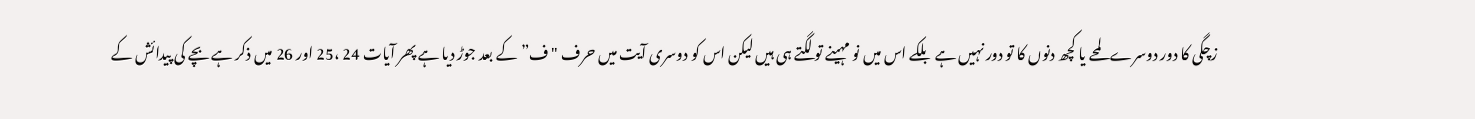زچگی کا دور دوسرے لمحے یا کچھ دنوں کا تو دور نہیں ہے بلکے اس میں نو مہینے تو لگتے ہی ہیں لیکن اس کو دوسری آیت میں حرف "ف” کے بعد جوڑ دیا ہے پھر آیات 24 ،25 اور 26 میں ذکر ہے بچے کی پیدائش کے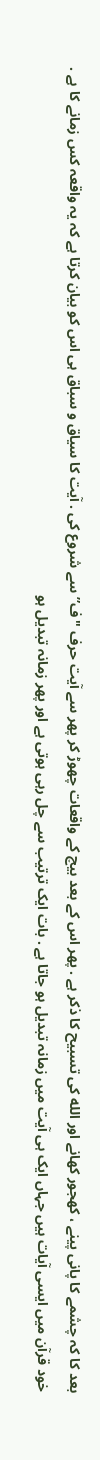بعد کا کہ چشمے کا پانی پینے ، کھجور کھانے اور الله کی تسبیح کا ذکر ہے . پھر اس کے بعد بیچ کے واقعات چھوڑ کر پھر سے آیت حرف "ف” سے شروع کی . آیت کا سیاق و سباق ہی اس کو بیان کرتا ہے کہ یہ واقعہ کس زمانے کا ہے .
خود قرآن میں ایسی آیات ہیں جہاں ایک ہی آیت میں زمانہ تبدیل ہو جاتا ہے . بات ایک ترتیب سے چل رہی ہوتی ہے اور پھر زمانہ تبدیل ہو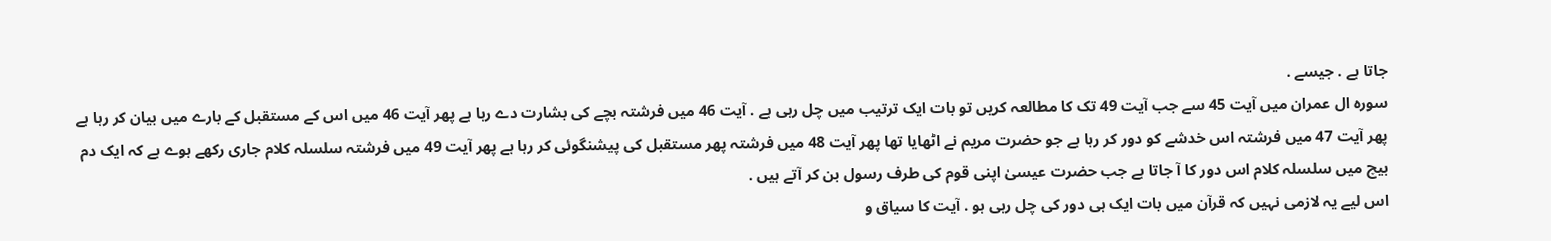جاتا ہے . جیسے .
سوره ال عمران میں آیت 45 سے جب آیت 49 تک کا مطالعہ کریں تو بات ایک ترتیب میں چل رہی ہے . آیت 46 میں فرشتہ بچے کی بشارت دے رہا ہے پھر آیت 46 میں اس کے مستقبل کے بارے میں بیان کر رہا ہے پھر آیت 47 میں فرشتہ اس خدشے کو دور کر رہا ہے جو حضرت مریم نے اٹھایا تھا پھر آیت 48 میں فرشتہ پھر مستقبل کی پیشنگوئی کر رہا ہے پھر آیت 49 میں فرشتہ سلسلہ کلام جاری رکھے ہوے ہے کہ ایک دم بیچ میں سلسلہ کلام اس دور کا آ جاتا ہے جب حضرت عیسیٰ اپنی قوم کی طرف رسول بن کر آتے ہیں .
اس لیے یہ لازمی نہیں کہ قرآن میں بات ایک ہی دور کی چل رہی ہو . آیت کا سیاق و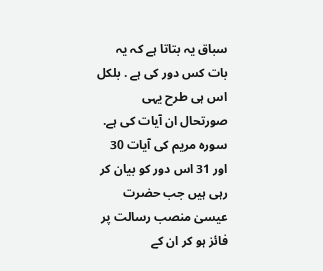سباق یہ بتاتا ہے کہ یہ بات کس دور کی ہے . بلکل اس ہی طرح یہی صورتحال ان آیات کی ہے. سوره مریم کی آیات 30 اور 31 اس دور کو بیان کر رہی ہیں جب حضرت عیسیٰ منصب رسالت پر فائز ہو کر ان کے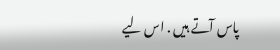پاس آتے ہیں . اس لیے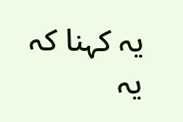یہ کہنا کہ یہ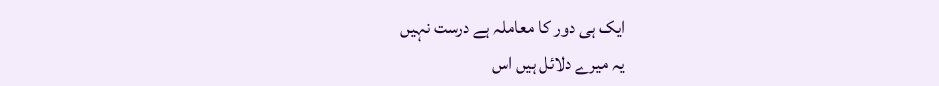ایک ہی دور کا معاملہ ہے درست نہیں
یہ میرے دلائل ہیں اس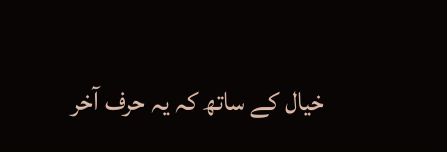خیال کے ساتھ کہ یہ حرف آخر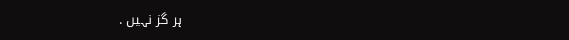ہر گز نہیں .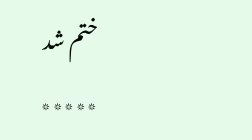ختم شد
٭٭٭٭٭